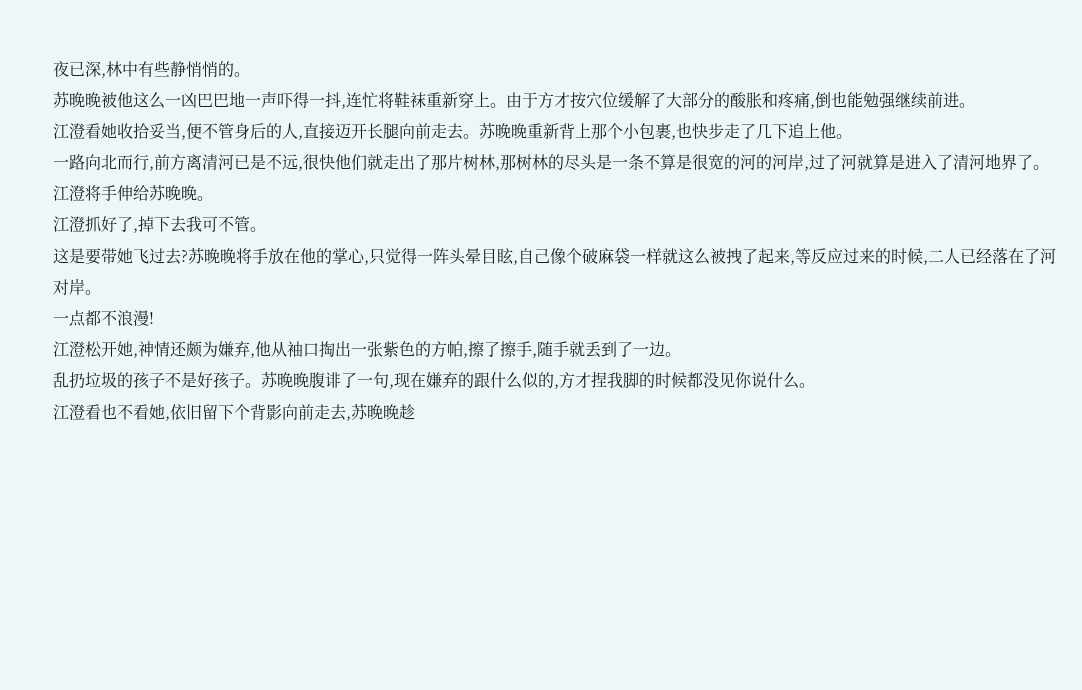夜已深,林中有些静悄悄的。
苏晚晚被他这么一凶巴巴地一声吓得一抖,连忙将鞋袜重新穿上。由于方才按穴位缓解了大部分的酸胀和疼痛,倒也能勉强继续前进。
江澄看她收拾妥当,便不管身后的人,直接迈开长腿向前走去。苏晚晚重新背上那个小包裹,也快步走了几下追上他。
一路向北而行,前方离清河已是不远,很快他们就走出了那片树林,那树林的尽头是一条不算是很宽的河的河岸,过了河就算是进入了清河地界了。
江澄将手伸给苏晚晚。
江澄抓好了,掉下去我可不管。
这是要带她飞过去?苏晚晚将手放在他的掌心,只觉得一阵头晕目眩,自己像个破麻袋一样就这么被拽了起来,等反应过来的时候,二人已经落在了河对岸。
一点都不浪漫!
江澄松开她,神情还颇为嫌弃,他从袖口掏出一张紫色的方帕,擦了擦手,随手就丢到了一边。
乱扔垃圾的孩子不是好孩子。苏晚晚腹诽了一句,现在嫌弃的跟什么似的,方才捏我脚的时候都没见你说什么。
江澄看也不看她,依旧留下个背影向前走去,苏晚晚趁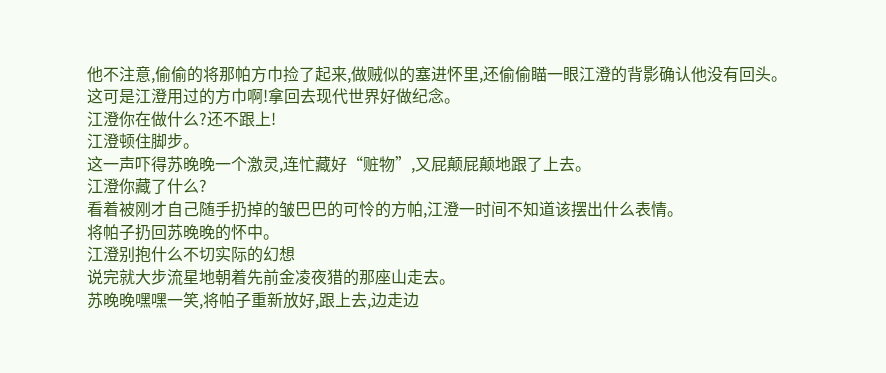他不注意,偷偷的将那帕方巾捡了起来,做贼似的塞进怀里,还偷偷瞄一眼江澄的背影确认他没有回头。
这可是江澄用过的方巾啊!拿回去现代世界好做纪念。
江澄你在做什么?还不跟上!
江澄顿住脚步。
这一声吓得苏晚晚一个激灵,连忙藏好“赃物”,又屁颠屁颠地跟了上去。
江澄你藏了什么?
看着被刚才自己随手扔掉的皱巴巴的可怜的方帕,江澄一时间不知道该摆出什么表情。
将帕子扔回苏晚晚的怀中。
江澄别抱什么不切实际的幻想
说完就大步流星地朝着先前金凌夜猎的那座山走去。
苏晚晚嘿嘿一笑,将帕子重新放好,跟上去,边走边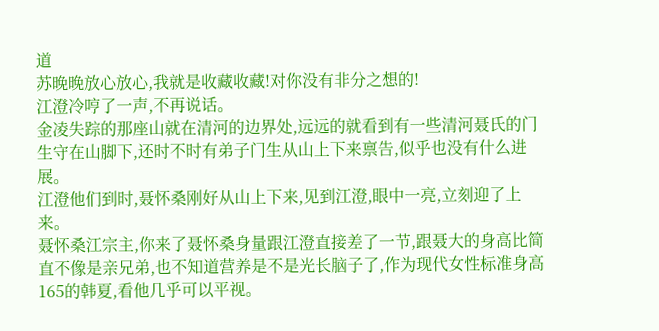道
苏晚晚放心放心,我就是收藏收藏!对你没有非分之想的!
江澄冷哼了一声,不再说话。
金凌失踪的那座山就在清河的边界处,远远的就看到有一些清河聂氏的门生守在山脚下,还时不时有弟子门生从山上下来禀告,似乎也没有什么进展。
江澄他们到时,聂怀桑刚好从山上下来,见到江澄,眼中一亮,立刻迎了上来。
聂怀桑江宗主,你来了聂怀桑身量跟江澄直接差了一节,跟聂大的身高比简直不像是亲兄弟,也不知道营养是不是光长脑子了,作为现代女性标准身高165的韩夏,看他几乎可以平视。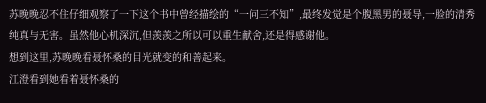苏晚晚忍不住仔细观察了一下这个书中曾经描绘的“一问三不知”,最终发觉是个腹黑男的聂导,一脸的清秀纯真与无害。虽然他心机深沉,但羡羡之所以可以重生献舍,还是得感谢他。
想到这里,苏晚晚看聂怀桑的目光就变的和善起来。
江澄看到她看着聂怀桑的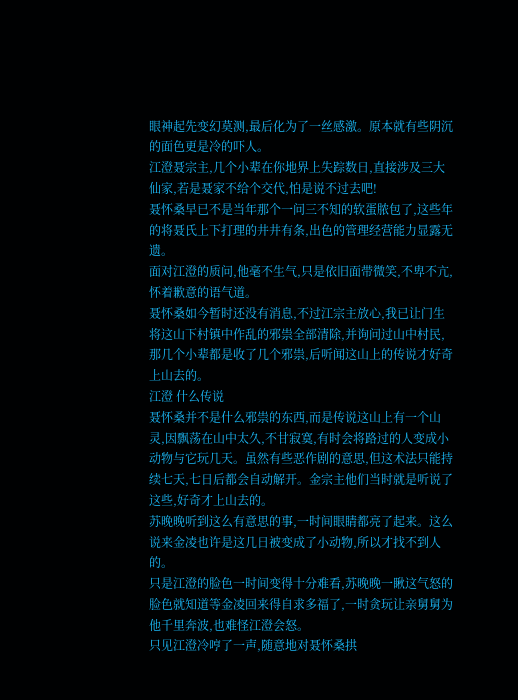眼神起先变幻莫测,最后化为了一丝感激。原本就有些阴沉的面色更是冷的吓人。
江澄聂宗主,几个小辈在你地界上失踪数日,直接涉及三大仙家,若是聂家不给个交代,怕是说不过去吧!
聂怀桑早已不是当年那个一问三不知的软蛋脓包了,这些年的将聂氏上下打理的井井有条,出色的管理经营能力显露无遗。
面对江澄的质问,他毫不生气,只是依旧面带微笑,不卑不亢,怀着歉意的语气道。
聂怀桑如今暂时还没有消息,不过江宗主放心,我已让门生将这山下村镇中作乱的邪祟全部清除,并询问过山中村民,那几个小辈都是收了几个邪祟,后听闻这山上的传说才好奇上山去的。
江澄 什么传说
聂怀桑并不是什么邪祟的东西,而是传说这山上有一个山灵,因飘荡在山中太久,不甘寂寞,有时会将路过的人变成小动物与它玩几天。虽然有些恶作剧的意思,但这术法只能持续七天,七日后都会自动解开。金宗主他们当时就是听说了这些,好奇才上山去的。
苏晚晚听到这么有意思的事,一时间眼睛都亮了起来。这么说来金凌也许是这几日被变成了小动物,所以才找不到人的。
只是江澄的脸色一时间变得十分难看,苏晚晚一瞅这气怒的脸色就知道等金凌回来得自求多福了,一时贪玩让亲舅舅为他千里奔波,也难怪江澄会怒。
只见江澄冷哼了一声,随意地对聂怀桑拱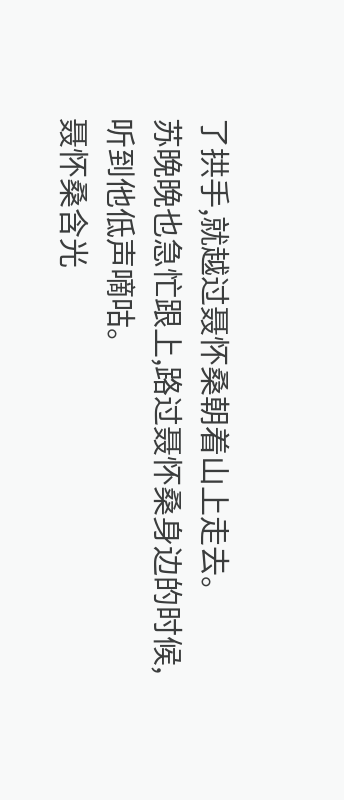了拱手,就越过聂怀桑朝着山上走去。
苏晚晚也急忙跟上,路过聂怀桑身边的时候,听到他低声嘀咕。
聂怀桑含光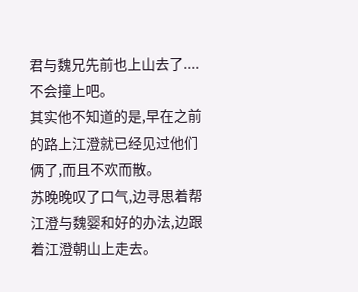君与魏兄先前也上山去了....不会撞上吧。
其实他不知道的是,早在之前的路上江澄就已经见过他们俩了,而且不欢而散。
苏晚晚叹了口气,边寻思着帮江澄与魏婴和好的办法,边跟着江澄朝山上走去。